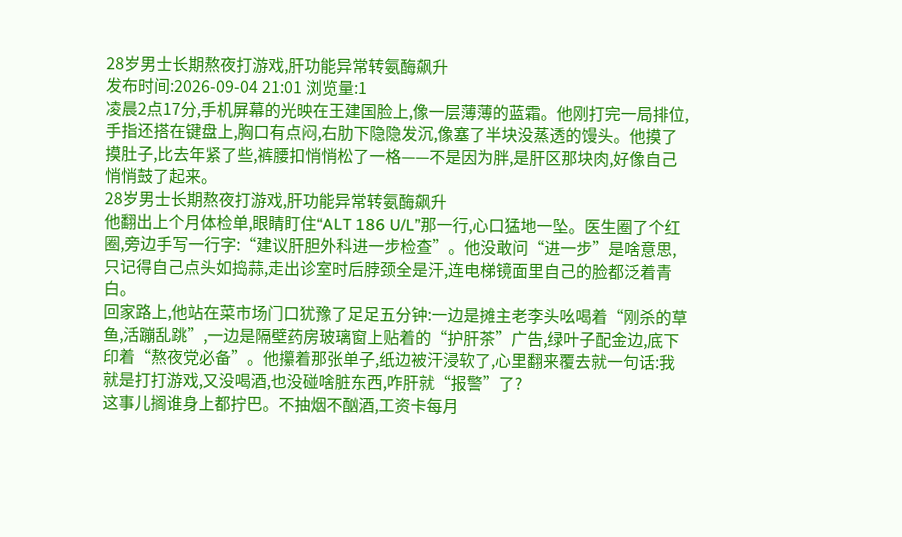28岁男士长期熬夜打游戏,肝功能异常转氨酶飙升
发布时间:2026-09-04 21:01 浏览量:1
凌晨2点17分,手机屏幕的光映在王建国脸上,像一层薄薄的蓝霜。他刚打完一局排位,手指还搭在键盘上,胸口有点闷,右肋下隐隐发沉,像塞了半块没蒸透的馒头。他摸了摸肚子,比去年紧了些,裤腰扣悄悄松了一格——不是因为胖,是肝区那块肉,好像自己悄悄鼓了起来。
28岁男士长期熬夜打游戏,肝功能异常转氨酶飙升
他翻出上个月体检单,眼睛盯住“ALT 186 U/L”那一行,心口猛地一坠。医生圈了个红圈,旁边手写一行字:“建议肝胆外科进一步检查”。他没敢问“进一步”是啥意思,只记得自己点头如捣蒜,走出诊室时后脖颈全是汗,连电梯镜面里自己的脸都泛着青白。
回家路上,他站在菜市场门口犹豫了足足五分钟:一边是摊主老李头吆喝着“刚杀的草鱼,活蹦乱跳”,一边是隔壁药房玻璃窗上贴着的“护肝茶”广告,绿叶子配金边,底下印着“熬夜党必备”。他攥着那张单子,纸边被汗浸软了,心里翻来覆去就一句话:我就是打打游戏,又没喝酒,也没碰啥脏东西,咋肝就“报警”了?
这事儿搁谁身上都拧巴。不抽烟不酗酒,工资卡每月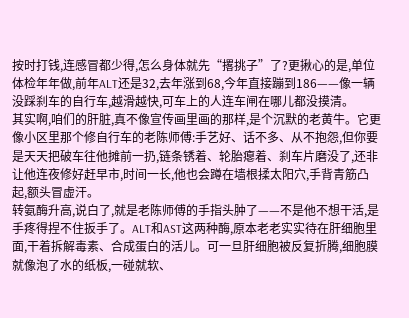按时打钱,连感冒都少得,怎么身体就先“撂挑子”了?更揪心的是,单位体检年年做,前年ALT还是32,去年涨到68,今年直接蹦到186——像一辆没踩刹车的自行车,越滑越快,可车上的人连车闸在哪儿都没摸清。
其实啊,咱们的肝脏,真不像宣传画里画的那样,是个沉默的老黄牛。它更像小区里那个修自行车的老陈师傅:手艺好、话不多、从不抱怨,但你要是天天把破车往他摊前一扔,链条锈着、轮胎瘪着、刹车片磨没了,还非让他连夜修好赶早市,时间一长,他也会蹲在墙根揉太阳穴,手背青筋凸起,额头冒虚汗。
转氨酶升高,说白了,就是老陈师傅的手指头肿了——不是他不想干活,是手疼得捏不住扳手了。ALT和AST这两种酶,原本老老实实待在肝细胞里面,干着拆解毒素、合成蛋白的活儿。可一旦肝细胞被反复折腾,细胞膜就像泡了水的纸板,一碰就软、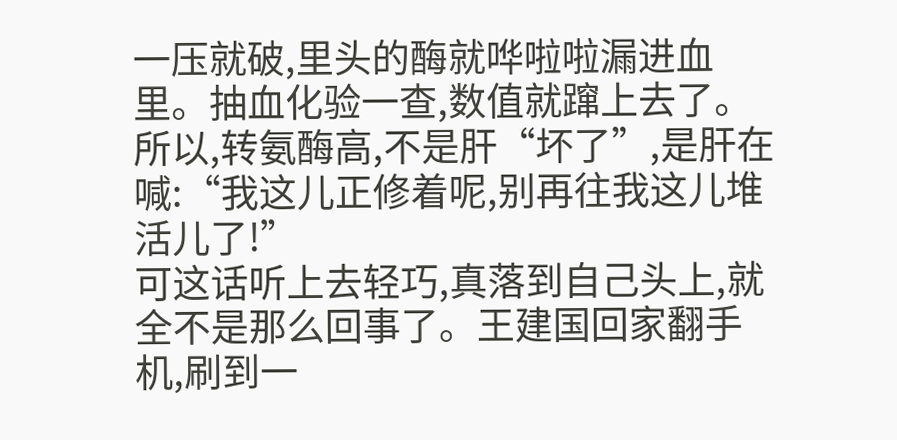一压就破,里头的酶就哗啦啦漏进血里。抽血化验一查,数值就蹿上去了。所以,转氨酶高,不是肝“坏了”,是肝在喊:“我这儿正修着呢,别再往我这儿堆活儿了!”
可这话听上去轻巧,真落到自己头上,就全不是那么回事了。王建国回家翻手机,刷到一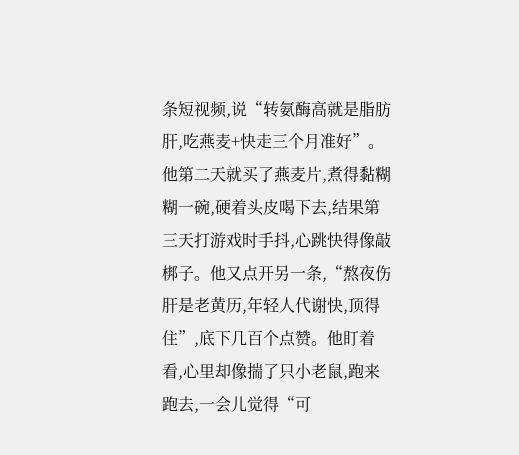条短视频,说“转氨酶高就是脂肪肝,吃燕麦+快走三个月准好”。他第二天就买了燕麦片,煮得黏糊糊一碗,硬着头皮喝下去,结果第三天打游戏时手抖,心跳快得像敲梆子。他又点开另一条,“熬夜伤肝是老黄历,年轻人代谢快,顶得住”,底下几百个点赞。他盯着看,心里却像揣了只小老鼠,跑来跑去,一会儿觉得“可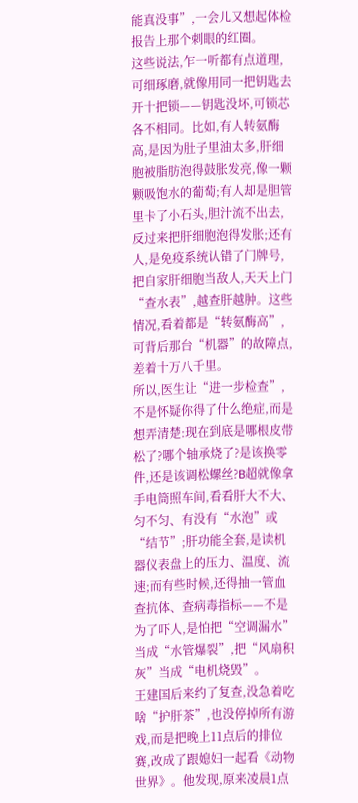能真没事”,一会儿又想起体检报告上那个刺眼的红圈。
这些说法,乍一听都有点道理,可细琢磨,就像用同一把钥匙去开十把锁——钥匙没坏,可锁芯各不相同。比如,有人转氨酶高,是因为肚子里油太多,肝细胞被脂肪泡得鼓胀发亮,像一颗颗吸饱水的葡萄;有人却是胆管里卡了小石头,胆汁流不出去,反过来把肝细胞泡得发胀;还有人,是免疫系统认错了门牌号,把自家肝细胞当敌人,天天上门“查水表”,越查肝越肿。这些情况,看着都是“转氨酶高”,可背后那台“机器”的故障点,差着十万八千里。
所以,医生让“进一步检查”,不是怀疑你得了什么绝症,而是想弄清楚:现在到底是哪根皮带松了?哪个轴承烧了?是该换零件,还是该调松螺丝?B超就像拿手电筒照车间,看看肝大不大、匀不匀、有没有“水泡”或“结节”;肝功能全套,是读机器仪表盘上的压力、温度、流速;而有些时候,还得抽一管血查抗体、查病毒指标——不是为了吓人,是怕把“空调漏水”当成“水管爆裂”,把“风扇积灰”当成“电机烧毁”。
王建国后来约了复查,没急着吃啥“护肝茶”,也没停掉所有游戏,而是把晚上11点后的排位赛,改成了跟媳妇一起看《动物世界》。他发现,原来凌晨1点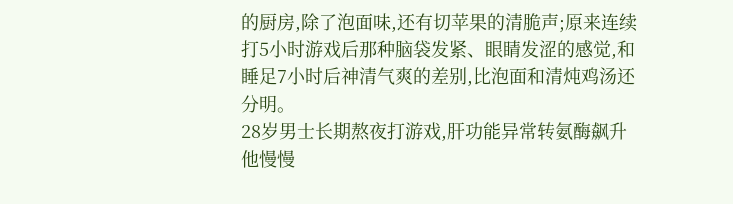的厨房,除了泡面味,还有切苹果的清脆声;原来连续打5小时游戏后那种脑袋发紧、眼睛发涩的感觉,和睡足7小时后神清气爽的差别,比泡面和清炖鸡汤还分明。
28岁男士长期熬夜打游戏,肝功能异常转氨酶飙升
他慢慢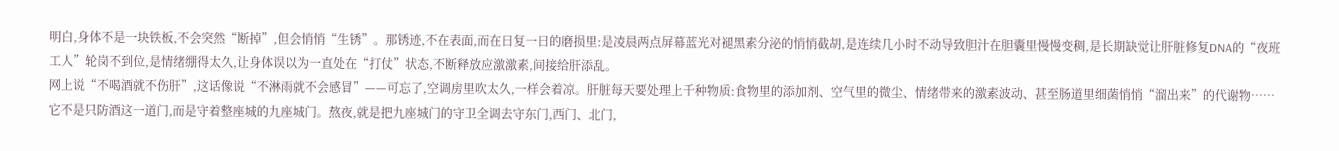明白,身体不是一块铁板,不会突然“断掉”,但会悄悄“生锈”。那锈迹,不在表面,而在日复一日的磨损里:是凌晨两点屏幕蓝光对褪黑素分泌的悄悄截胡,是连续几小时不动导致胆汁在胆囊里慢慢变稠,是长期缺觉让肝脏修复DNA的“夜班工人”轮岗不到位,是情绪绷得太久,让身体误以为一直处在“打仗”状态,不断释放应激激素,间接给肝添乱。
网上说“不喝酒就不伤肝”,这话像说“不淋雨就不会感冒”——可忘了,空调房里吹太久,一样会着凉。肝脏每天要处理上千种物质:食物里的添加剂、空气里的微尘、情绪带来的激素波动、甚至肠道里细菌悄悄“溜出来”的代谢物……它不是只防酒这一道门,而是守着整座城的九座城门。熬夜,就是把九座城门的守卫全调去守东门,西门、北门,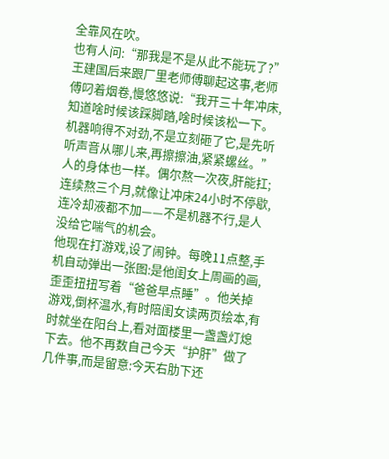全靠风在吹。
也有人问:“那我是不是从此不能玩了?”王建国后来跟厂里老师傅聊起这事,老师傅叼着烟卷,慢悠悠说:“我开三十年冲床,知道啥时候该踩脚踏,啥时候该松一下。机器响得不对劲,不是立刻砸了它,是先听听声音从哪儿来,再擦擦油,紧紧螺丝。”人的身体也一样。偶尔熬一次夜,肝能扛;连续熬三个月,就像让冲床24小时不停歇,连冷却液都不加——不是机器不行,是人没给它喘气的机会。
他现在打游戏,设了闹钟。每晚11点整,手机自动弹出一张图:是他闺女上周画的画,歪歪扭扭写着“爸爸早点睡”。他关掉游戏,倒杯温水,有时陪闺女读两页绘本,有时就坐在阳台上,看对面楼里一盏盏灯熄下去。他不再数自己今天“护肝”做了几件事,而是留意:今天右肋下还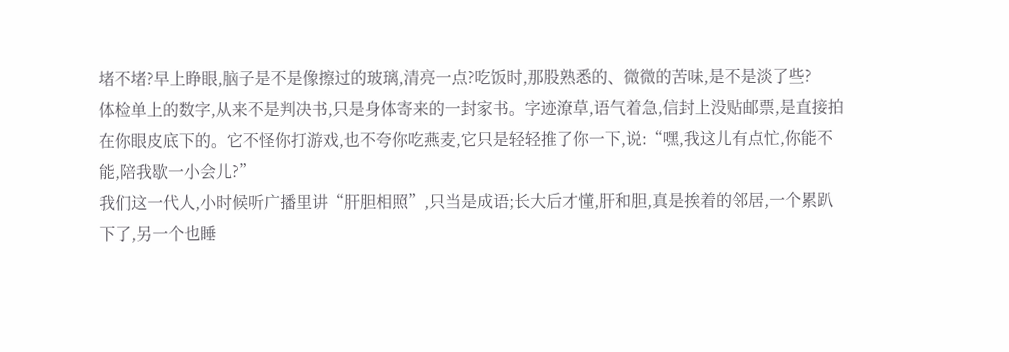堵不堵?早上睁眼,脑子是不是像擦过的玻璃,清亮一点?吃饭时,那股熟悉的、微微的苦味,是不是淡了些?
体检单上的数字,从来不是判决书,只是身体寄来的一封家书。字迹潦草,语气着急,信封上没贴邮票,是直接拍在你眼皮底下的。它不怪你打游戏,也不夸你吃燕麦,它只是轻轻推了你一下,说:“嘿,我这儿有点忙,你能不能,陪我歇一小会儿?”
我们这一代人,小时候听广播里讲“肝胆相照”,只当是成语;长大后才懂,肝和胆,真是挨着的邻居,一个累趴下了,另一个也睡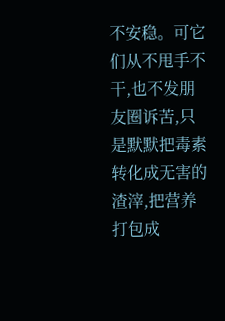不安稳。可它们从不甩手不干,也不发朋友圈诉苦,只是默默把毒素转化成无害的渣滓,把营养打包成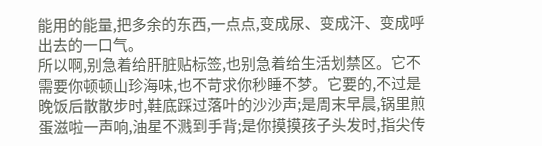能用的能量,把多余的东西,一点点,变成尿、变成汗、变成呼出去的一口气。
所以啊,别急着给肝脏贴标签,也别急着给生活划禁区。它不需要你顿顿山珍海味,也不苛求你秒睡不梦。它要的,不过是晚饭后散散步时,鞋底踩过落叶的沙沙声;是周末早晨,锅里煎蛋滋啦一声响,油星不溅到手背;是你摸摸孩子头发时,指尖传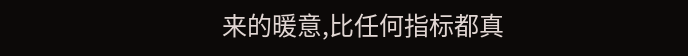来的暖意,比任何指标都真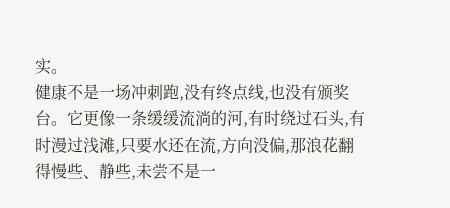实。
健康不是一场冲刺跑,没有终点线,也没有颁奖台。它更像一条缓缓流淌的河,有时绕过石头,有时漫过浅滩,只要水还在流,方向没偏,那浪花翻得慢些、静些,未尝不是一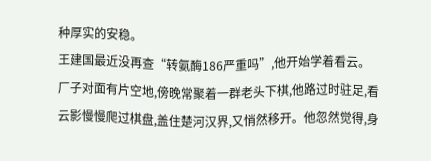种厚实的安稳。
王建国最近没再查“转氨酶186严重吗”,他开始学着看云。厂子对面有片空地,傍晚常聚着一群老头下棋,他路过时驻足,看云影慢慢爬过棋盘,盖住楚河汉界,又悄然移开。他忽然觉得,身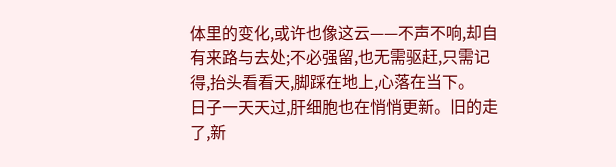体里的变化,或许也像这云——不声不响,却自有来路与去处;不必强留,也无需驱赶,只需记得,抬头看看天,脚踩在地上,心落在当下。
日子一天天过,肝细胞也在悄悄更新。旧的走了,新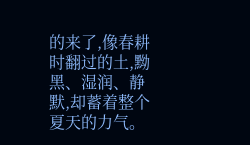的来了,像春耕时翻过的土,黝黑、湿润、静默,却蓄着整个夏天的力气。